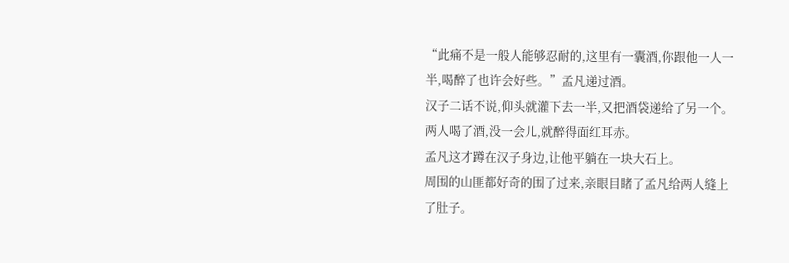“此痛不是一般人能够忍耐的,这里有一囊酒,你跟他一人一半,喝醉了也许会好些。”孟凡递过酒。
汉子二话不说,仰头就灌下去一半,又把酒袋递给了另一个。
两人喝了酒,没一会儿,就醉得面红耳赤。
孟凡这才蹲在汉子身边,让他平躺在一块大石上。
周围的山匪都好奇的围了过来,亲眼目睹了孟凡给两人缝上了肚子。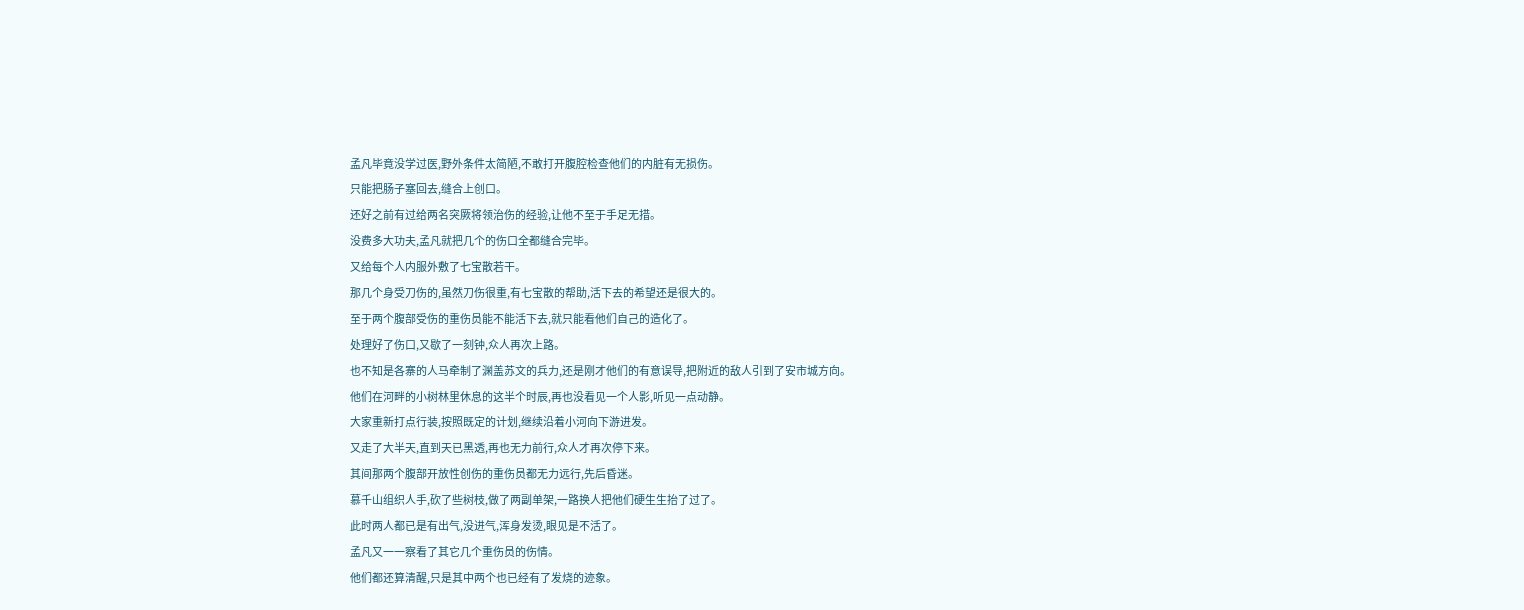孟凡毕竟没学过医,野外条件太简陋,不敢打开腹腔检查他们的内脏有无损伤。
只能把肠子塞回去,缝合上创口。
还好之前有过给两名突厥将领治伤的经验,让他不至于手足无措。
没费多大功夫,孟凡就把几个的伤口全都缝合完毕。
又给每个人内服外敷了七宝散若干。
那几个身受刀伤的,虽然刀伤很重,有七宝散的帮助,活下去的希望还是很大的。
至于两个腹部受伤的重伤员能不能活下去,就只能看他们自己的造化了。
处理好了伤口,又歇了一刻钟,众人再次上路。
也不知是各寨的人马牵制了渊盖苏文的兵力,还是刚才他们的有意误导,把附近的敌人引到了安市城方向。
他们在河畔的小树林里休息的这半个时辰,再也没看见一个人影,听见一点动静。
大家重新打点行装,按照既定的计划,继续沿着小河向下游进发。
又走了大半天,直到天已黑透,再也无力前行,众人才再次停下来。
其间那两个腹部开放性创伤的重伤员都无力远行,先后昏迷。
慕千山组织人手,砍了些树枝,做了两副单架,一路换人把他们硬生生抬了过了。
此时两人都已是有出气,没进气,浑身发烫,眼见是不活了。
孟凡又一一察看了其它几个重伤员的伤情。
他们都还算清醒,只是其中两个也已经有了发烧的迹象。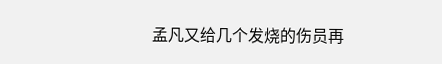孟凡又给几个发烧的伤员再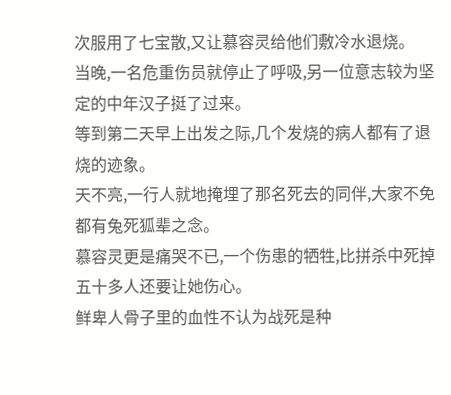次服用了七宝散,又让慕容灵给他们敷冷水退烧。
当晚,一名危重伤员就停止了呼吸,另一位意志较为坚定的中年汉子挺了过来。
等到第二天早上出发之际,几个发烧的病人都有了退烧的迹象。
天不亮,一行人就地掩埋了那名死去的同伴,大家不免都有兔死狐辈之念。
慕容灵更是痛哭不已,一个伤患的牺牲,比拼杀中死掉五十多人还要让她伤心。
鲜卑人骨子里的血性不认为战死是种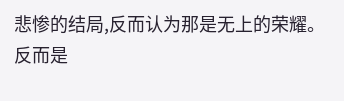悲惨的结局,反而认为那是无上的荣耀。
反而是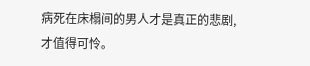病死在床榻间的男人才是真正的悲剧,才值得可怜。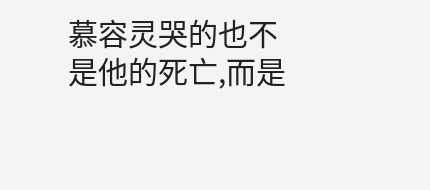慕容灵哭的也不是他的死亡,而是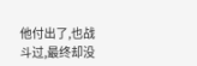他付出了,也战斗过,最终却没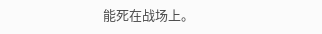能死在战场上。